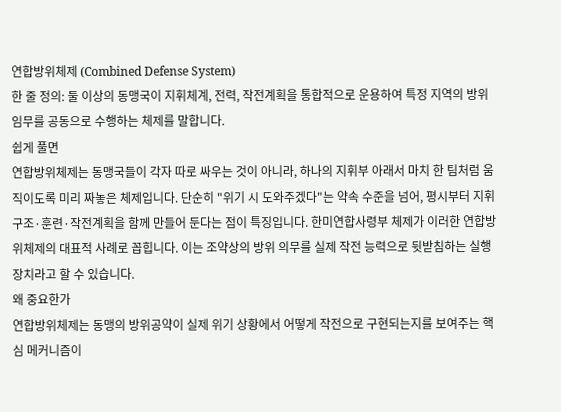연합방위체제 (Combined Defense System)
한 줄 정의: 둘 이상의 동맹국이 지휘체계, 전력, 작전계획을 통합적으로 운용하여 특정 지역의 방위 임무를 공동으로 수행하는 체제를 말합니다.
쉽게 풀면
연합방위체제는 동맹국들이 각자 따로 싸우는 것이 아니라, 하나의 지휘부 아래서 마치 한 팀처럼 움직이도록 미리 짜놓은 체제입니다. 단순히 "위기 시 도와주겠다"는 약속 수준을 넘어, 평시부터 지휘구조·훈련·작전계획을 함께 만들어 둔다는 점이 특징입니다. 한미연합사령부 체제가 이러한 연합방위체제의 대표적 사례로 꼽힙니다. 이는 조약상의 방위 의무를 실제 작전 능력으로 뒷받침하는 실행 장치라고 할 수 있습니다.
왜 중요한가
연합방위체제는 동맹의 방위공약이 실제 위기 상황에서 어떻게 작전으로 구현되는지를 보여주는 핵심 메커니즘이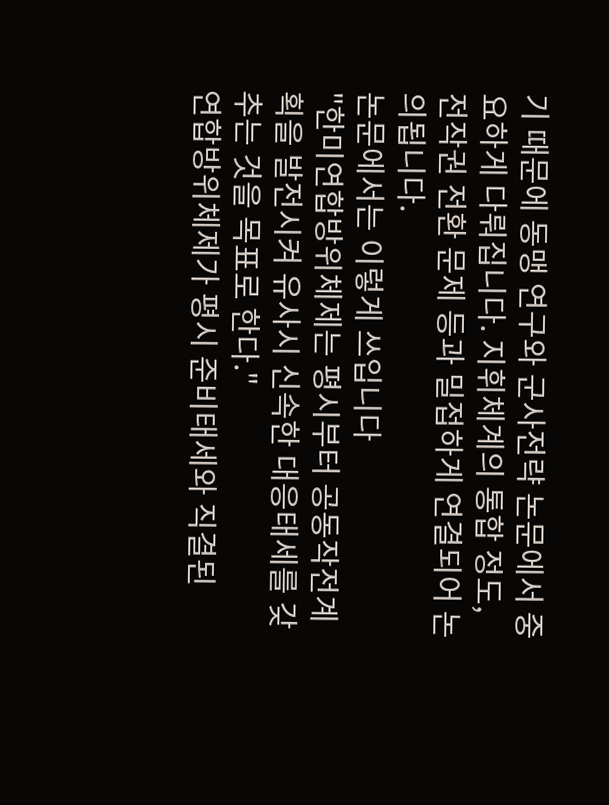기 때문에 동맹 연구와 군사전략 논문에서 중요하게 다뤄집니다. 지휘체계의 통합 정도, 전작권 전환 문제 등과 밀접하게 연결되어 논의됩니다.
논문에서는 이렇게 쓰입니다
"한미연합방위체제는 평시부터 공동작전계획을 발전시켜 유사시 신속한 대응태세를 갖추는 것을 목표로 한다."
연합방위체제가 평시 준비태세와 직결된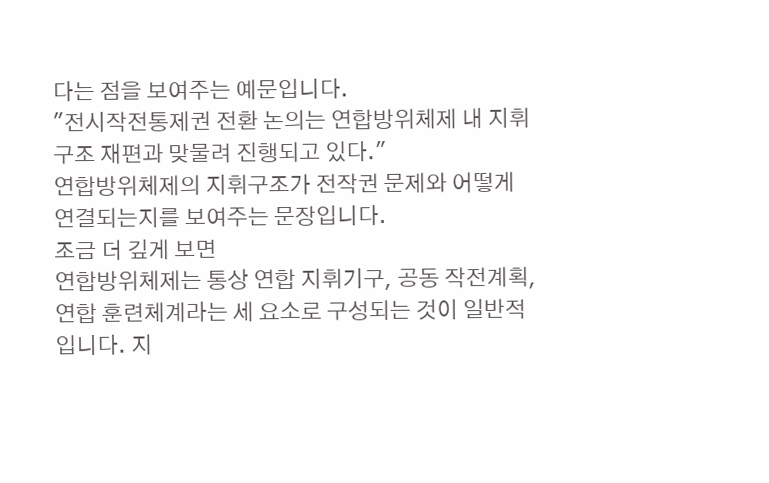다는 점을 보여주는 예문입니다.
"전시작전통제권 전환 논의는 연합방위체제 내 지휘구조 재편과 맞물려 진행되고 있다."
연합방위체제의 지휘구조가 전작권 문제와 어떻게 연결되는지를 보여주는 문장입니다.
조금 더 깊게 보면
연합방위체제는 통상 연합 지휘기구, 공동 작전계획, 연합 훈련체계라는 세 요소로 구성되는 것이 일반적입니다. 지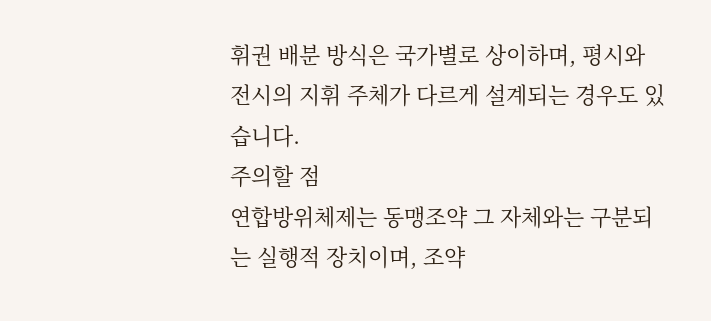휘권 배분 방식은 국가별로 상이하며, 평시와 전시의 지휘 주체가 다르게 설계되는 경우도 있습니다.
주의할 점
연합방위체제는 동맹조약 그 자체와는 구분되는 실행적 장치이며, 조약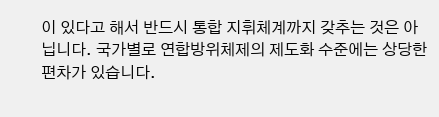이 있다고 해서 반드시 통합 지휘체계까지 갖추는 것은 아닙니다. 국가별로 연합방위체제의 제도화 수준에는 상당한 편차가 있습니다.